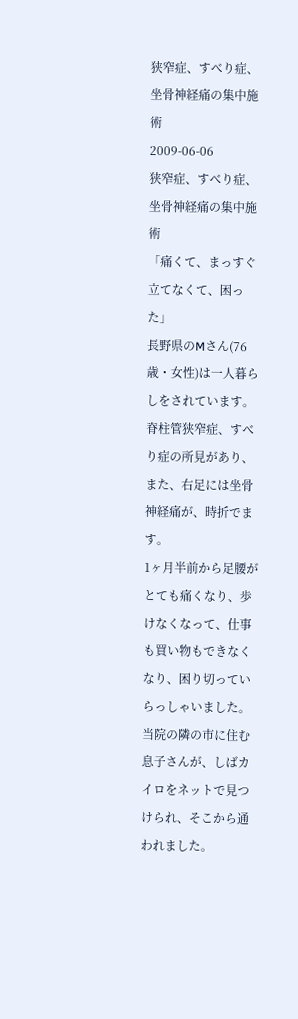狭窄症、すべり症、坐骨神経痛の集中施術
2009-06-06
狭窄症、すべり症、坐骨神経痛の集中施術
「痛くて、まっすぐ立てなくて、困った」
長野県のMさん(76歳・女性)は一人暮らしをされています。
脊柱管狭窄症、すべり症の所見があり、また、右足には坐骨神経痛が、時折でます。
1ヶ月半前から足腰がとても痛くなり、歩けなくなって、仕事も買い物もできなくなり、困り切っていらっしゃいました。
当院の隣の市に住む息子さんが、しばカイロをネットで見つけられ、そこから通われました。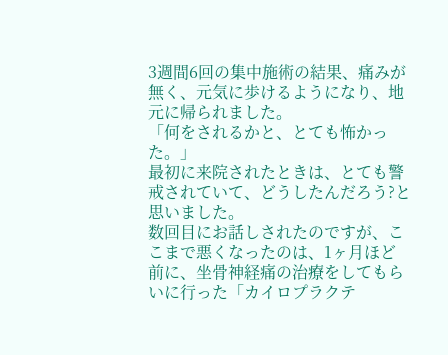3週間6回の集中施術の結果、痛みが無く、元気に歩けるようになり、地元に帰られました。
「何をされるかと、とても怖かった。」
最初に来院されたときは、とても警戒されていて、どうしたんだろう?と思いました。
数回目にお話しされたのですが、ここまで悪くなったのは、1ヶ月ほど前に、坐骨神経痛の治療をしてもらいに行った「カイロプラクテ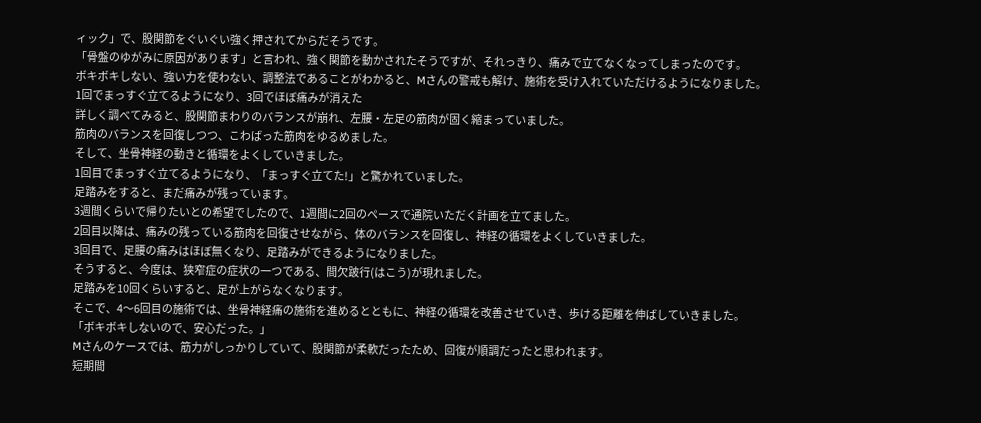ィック」で、股関節をぐいぐい強く押されてからだそうです。
「骨盤のゆがみに原因があります」と言われ、強く関節を動かされたそうですが、それっきり、痛みで立てなくなってしまったのです。
ボキボキしない、強い力を使わない、調整法であることがわかると、Mさんの警戒も解け、施術を受け入れていただけるようになりました。
1回でまっすぐ立てるようになり、3回でほぼ痛みが消えた
詳しく調べてみると、股関節まわりのバランスが崩れ、左腰・左足の筋肉が固く縮まっていました。
筋肉のバランスを回復しつつ、こわばった筋肉をゆるめました。
そして、坐骨神経の動きと循環をよくしていきました。
1回目でまっすぐ立てるようになり、「まっすぐ立てた!」と驚かれていました。
足踏みをすると、まだ痛みが残っています。
3週間くらいで帰りたいとの希望でしたので、1週間に2回のペースで通院いただく計画を立てました。
2回目以降は、痛みの残っている筋肉を回復させながら、体のバランスを回復し、神経の循環をよくしていきました。
3回目で、足腰の痛みはほぼ無くなり、足踏みができるようになりました。
そうすると、今度は、狭窄症の症状の一つである、間欠跛行(はこう)が現れました。
足踏みを10回くらいすると、足が上がらなくなります。
そこで、4〜6回目の施術では、坐骨神経痛の施術を進めるとともに、神経の循環を改善させていき、歩ける距離を伸ばしていきました。
「ボキボキしないので、安心だった。」
Mさんのケースでは、筋力がしっかりしていて、股関節が柔軟だったため、回復が順調だったと思われます。
短期間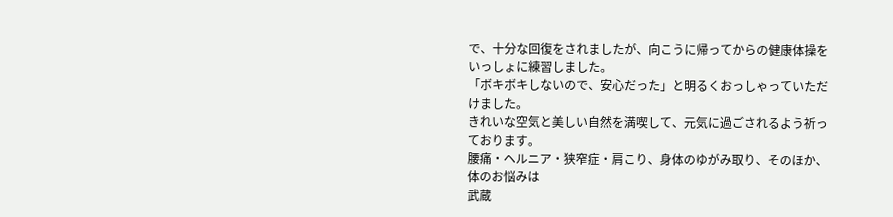で、十分な回復をされましたが、向こうに帰ってからの健康体操をいっしょに練習しました。
「ボキボキしないので、安心だった」と明るくおっしゃっていただけました。
きれいな空気と美しい自然を満喫して、元気に過ごされるよう祈っております。
腰痛・ヘルニア・狭窄症・肩こり、身体のゆがみ取り、そのほか、体のお悩みは
武蔵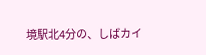境駅北4分の、しばカイ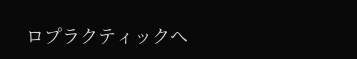ロプラクティックへ